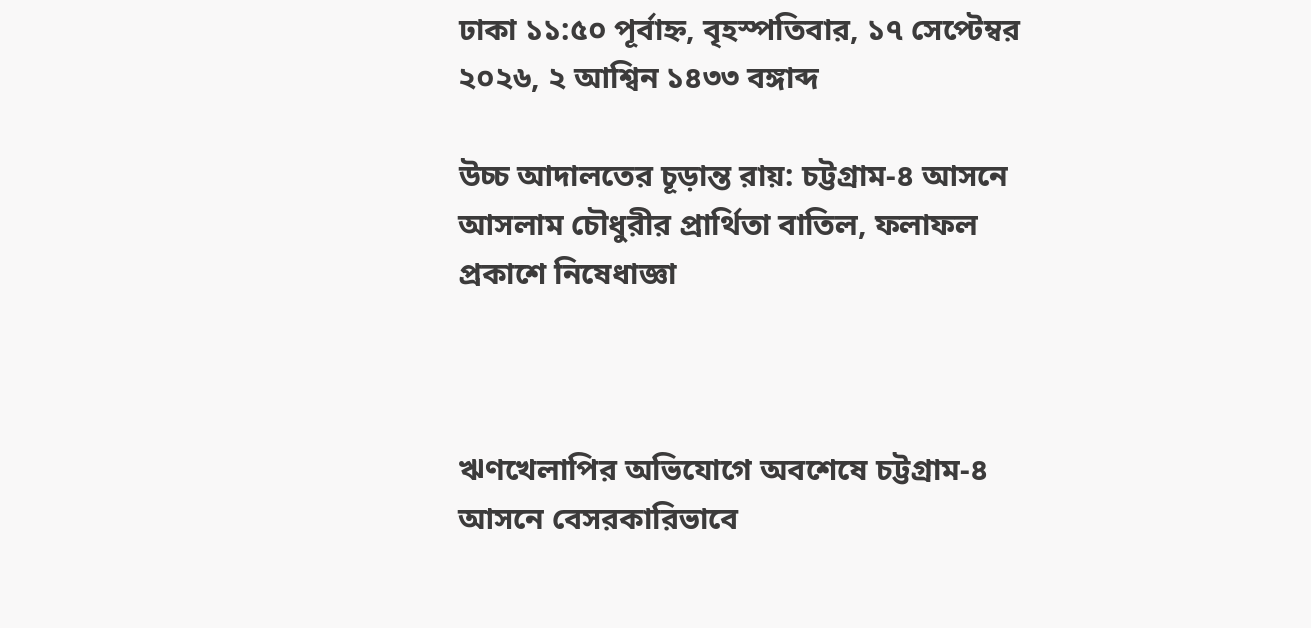ঢাকা ১১:৫০ পূর্বাহ্ন, বৃহস্পতিবার, ১৭ সেপ্টেম্বর ২০২৬, ২ আশ্বিন ১৪৩৩ বঙ্গাব্দ

উচ্চ আদালতের চূড়ান্ত রায়: চট্টগ্রাম-৪ আসনে আসলাম চৌধুরীর প্রার্থিতা বাতিল, ফলাফল প্রকাশে নিষেধাজ্ঞা



ঋণখেলাপির অভিযোগে অবশেষে চট্টগ্রাম-৪ আসনে বেসরকারিভাবে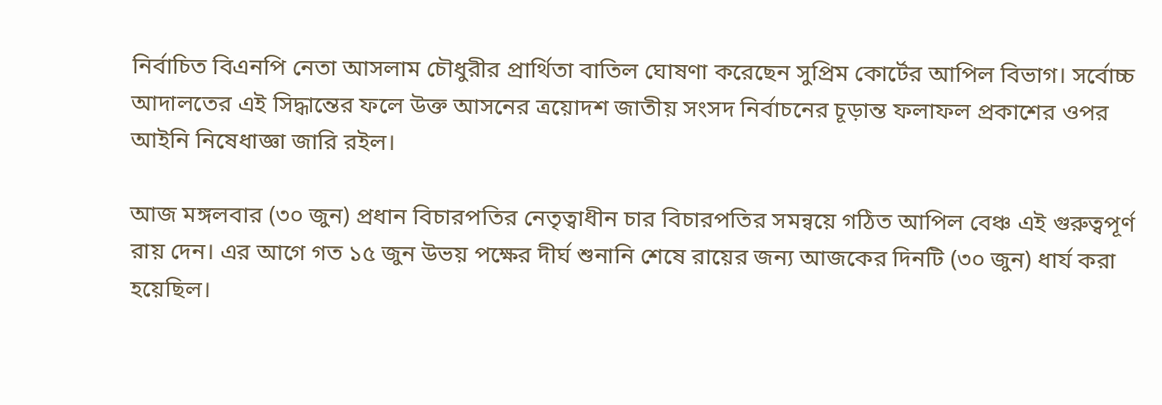নির্বাচিত বিএনপি নেতা আসলাম চৌধুরীর প্রার্থিতা বাতিল ঘোষণা করেছেন সুপ্রিম কোর্টের আপিল বিভাগ। সর্বোচ্চ আদালতের এই সিদ্ধান্তের ফলে উক্ত আসনের ত্রয়োদশ জাতীয় সংসদ নির্বাচনের চূড়ান্ত ফলাফল প্রকাশের ওপর আইনি নিষেধাজ্ঞা জারি রইল।

আজ মঙ্গলবার (৩০ জুন) প্রধান বিচারপতির নেতৃত্বাধীন চার বিচারপতির সমন্বয়ে গঠিত আপিল বেঞ্চ এই গুরুত্বপূর্ণ রায় দেন। এর আগে গত ১৫ জুন উভয় পক্ষের দীর্ঘ শুনানি শেষে রায়ের জন্য আজকের দিনটি (৩০ জুন) ধার্য করা হয়েছিল।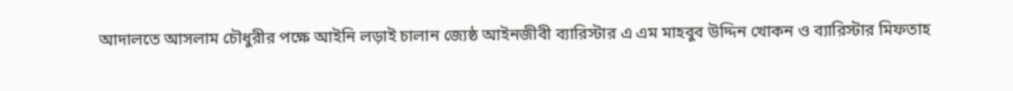আদালতে আসলাম চৌধুরীর পক্ষে আইনি লড়াই চালান জ্যেষ্ঠ আইনজীবী ব্যারিস্টার এ এম মাহবুব উদ্দিন খোকন ও ব্যারিস্টার মিফতাহ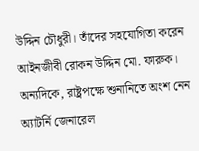উদ্দিন চৌধুরী। তাঁদের সহযোগিতা করেন আইনজীবী রোকন উদ্দিন মো. ফারুক। অন্যদিকে, রাষ্ট্রপক্ষে শুনানিতে অংশ নেন অ্যাটর্নি জেনারেল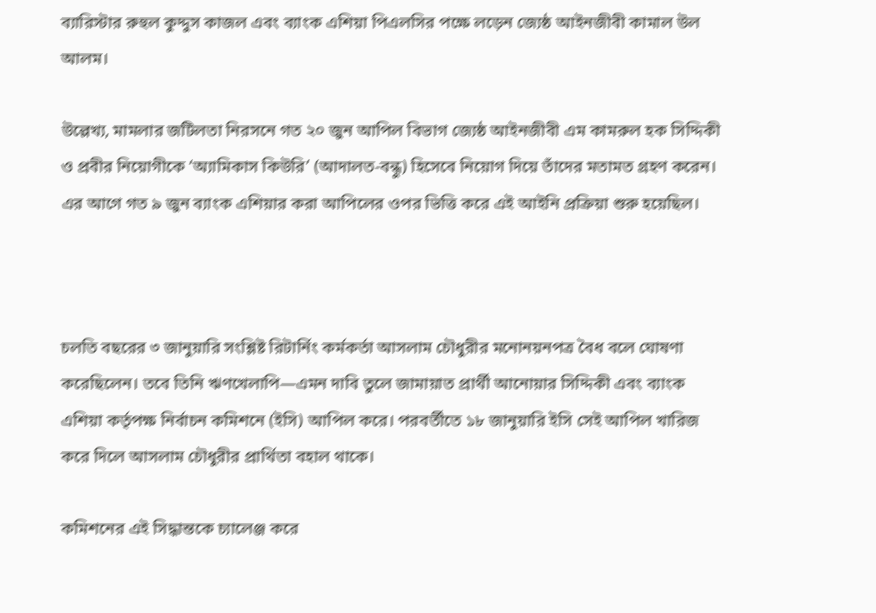ব্যারিস্টার রুহুল কুদ্দুস কাজল এবং ব্যাংক এশিয়া পিএলসির পক্ষে লড়েন জ্যেষ্ঠ আইনজীবী কামাল উল আলম।

উল্লেখ্য, মামলার জটিলতা নিরসনে গত ২০ জুন আপিল বিভাগ জ্যেষ্ঠ আইনজীবী এম কামরুল হক সিদ্দিকী ও প্রবীর নিয়োগীকে ‘অ্যামিকাস কিউরি’ (আদালত-বন্ধু) হিসেবে নিয়োগ দিয়ে তাঁদের মতামত গ্রহণ করেন। এর আগে গত ৯ জুন ব্যাংক এশিয়ার করা আপিলের ওপর ভিত্তি করে এই আইনি প্রক্রিয়া শুরু হয়েছিল।



চলতি বছরের ৩ জানুয়ারি সংশ্লিষ্ট রিটার্নিং কর্মকর্তা আসলাম চৌধুরীর মনোনয়নপত্র বৈধ বলে ঘোষণা করেছিলেন। তবে তিনি ঋণখেলাপি—এমন দাবি তুলে জামায়াত প্রার্থী আনোয়ার সিদ্দিকী এবং ব্যাংক এশিয়া কর্তৃপক্ষ নির্বাচন কমিশনে (ইসি) আপিল করে। পরবর্তীতে ১৮ জানুয়ারি ইসি সেই আপিল খারিজ করে দিলে আসলাম চৌধুরীর প্রার্থিতা বহাল থাকে।

কমিশনের এই সিদ্ধান্তকে চ্যালেঞ্জ করে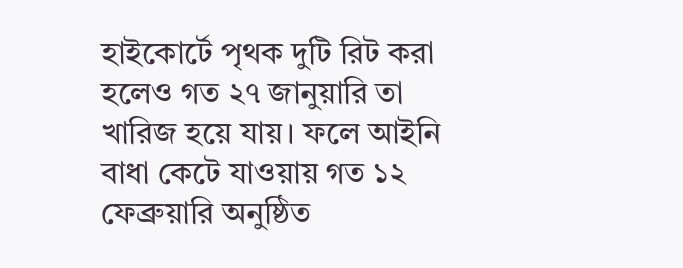হাইকোর্টে পৃথক দুটি রিট করা হলেও গত ২৭ জানুয়ারি তা খারিজ হয়ে যায়। ফলে আইনি বাধা কেটে যাওয়ায় গত ১২ ফেব্রুয়ারি অনুষ্ঠিত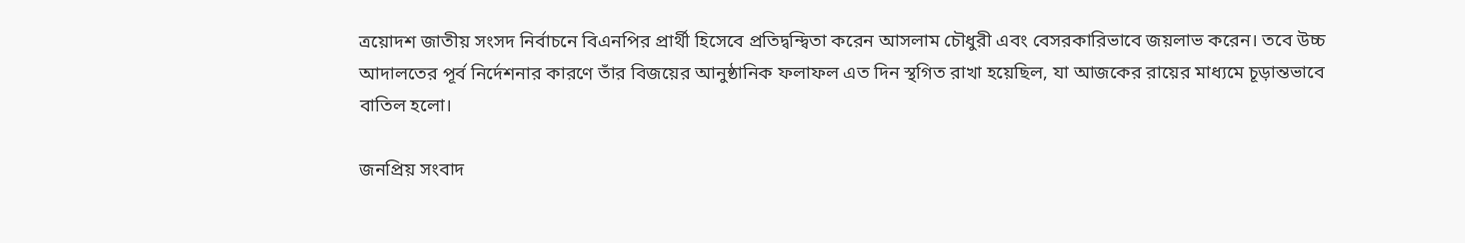ত্রয়োদশ জাতীয় সংসদ নির্বাচনে বিএনপির প্রার্থী হিসেবে প্রতিদ্বন্দ্বিতা করেন আসলাম চৌধুরী এবং বেসরকারিভাবে জয়লাভ করেন। তবে উচ্চ আদালতের পূর্ব নির্দেশনার কারণে তাঁর বিজয়ের আনুষ্ঠানিক ফলাফল এত দিন স্থগিত রাখা হয়েছিল, যা আজকের রায়ের মাধ্যমে চূড়ান্তভাবে বাতিল হলো।

জনপ্রিয় সংবাদ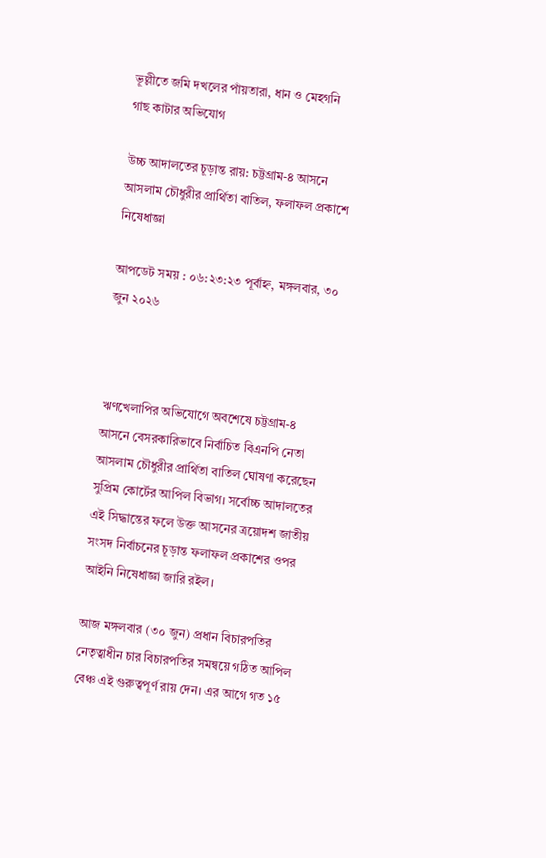ভূল্লীতে জমি দখলের পাঁয়তারা, ধান ও মেহগনি গাছ কাটার অভিযোগ

উচ্চ আদালতের চূড়ান্ত রায়: চট্টগ্রাম-৪ আসনে আসলাম চৌধুরীর প্রার্থিতা বাতিল, ফলাফল প্রকাশে নিষেধাজ্ঞা

আপডেট সময় : ০৬:২৩:২৩ পূর্বাহ্ন, মঙ্গলবার, ৩০ জুন ২০২৬



ঋণখেলাপির অভিযোগে অবশেষে চট্টগ্রাম-৪ আসনে বেসরকারিভাবে নির্বাচিত বিএনপি নেতা আসলাম চৌধুরীর প্রার্থিতা বাতিল ঘোষণা করেছেন সুপ্রিম কোর্টের আপিল বিভাগ। সর্বোচ্চ আদালতের এই সিদ্ধান্তের ফলে উক্ত আসনের ত্রয়োদশ জাতীয় সংসদ নির্বাচনের চূড়ান্ত ফলাফল প্রকাশের ওপর আইনি নিষেধাজ্ঞা জারি রইল।

আজ মঙ্গলবার (৩০ জুন) প্রধান বিচারপতির নেতৃত্বাধীন চার বিচারপতির সমন্বয়ে গঠিত আপিল বেঞ্চ এই গুরুত্বপূর্ণ রায় দেন। এর আগে গত ১৫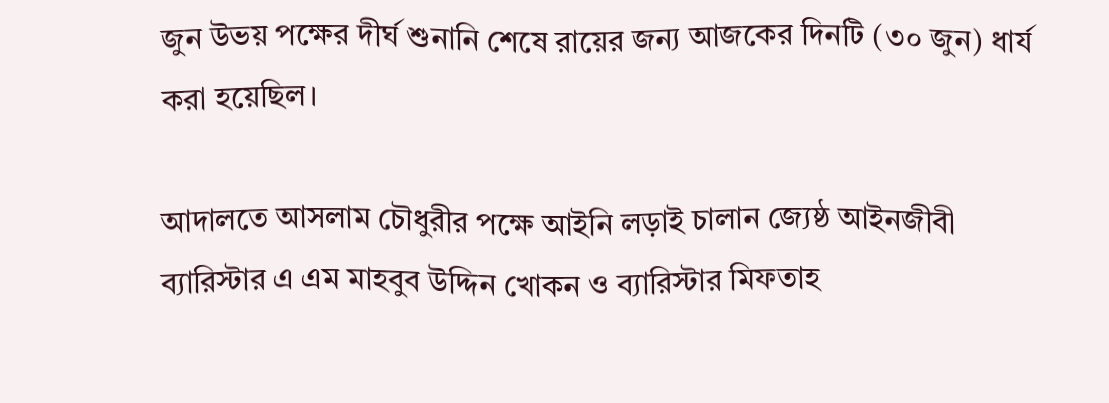জুন উভয় পক্ষের দীর্ঘ শুনানি শেষে রায়ের জন্য আজকের দিনটি (৩০ জুন) ধার্য করা হয়েছিল।

আদালতে আসলাম চৌধুরীর পক্ষে আইনি লড়াই চালান জ্যেষ্ঠ আইনজীবী ব্যারিস্টার এ এম মাহবুব উদ্দিন খোকন ও ব্যারিস্টার মিফতাহ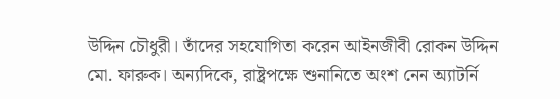উদ্দিন চৌধুরী। তাঁদের সহযোগিতা করেন আইনজীবী রোকন উদ্দিন মো. ফারুক। অন্যদিকে, রাষ্ট্রপক্ষে শুনানিতে অংশ নেন অ্যাটর্নি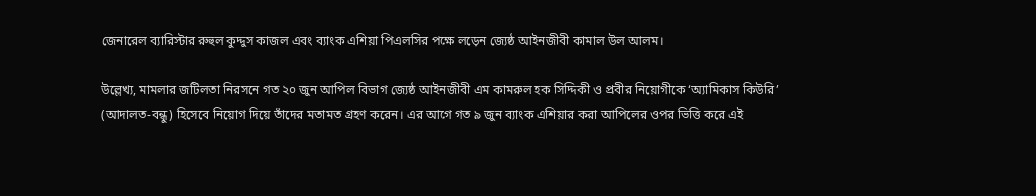জেনারেল ব্যারিস্টার রুহুল কুদ্দুস কাজল এবং ব্যাংক এশিয়া পিএলসির পক্ষে লড়েন জ্যেষ্ঠ আইনজীবী কামাল উল আলম।

উল্লেখ্য, মামলার জটিলতা নিরসনে গত ২০ জুন আপিল বিভাগ জ্যেষ্ঠ আইনজীবী এম কামরুল হক সিদ্দিকী ও প্রবীর নিয়োগীকে ‘অ্যামিকাস কিউরি’ (আদালত-বন্ধু) হিসেবে নিয়োগ দিয়ে তাঁদের মতামত গ্রহণ করেন। এর আগে গত ৯ জুন ব্যাংক এশিয়ার করা আপিলের ওপর ভিত্তি করে এই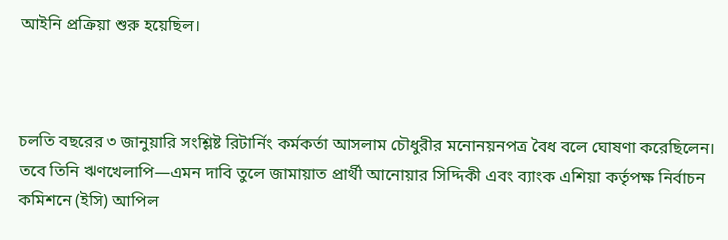আইনি প্রক্রিয়া শুরু হয়েছিল।



চলতি বছরের ৩ জানুয়ারি সংশ্লিষ্ট রিটার্নিং কর্মকর্তা আসলাম চৌধুরীর মনোনয়নপত্র বৈধ বলে ঘোষণা করেছিলেন। তবে তিনি ঋণখেলাপি—এমন দাবি তুলে জামায়াত প্রার্থী আনোয়ার সিদ্দিকী এবং ব্যাংক এশিয়া কর্তৃপক্ষ নির্বাচন কমিশনে (ইসি) আপিল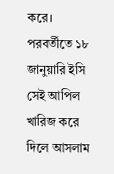করে। পরবর্তীতে ১৮ জানুয়ারি ইসি সেই আপিল খারিজ করে দিলে আসলাম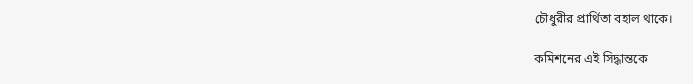চৌধুরীর প্রার্থিতা বহাল থাকে।

কমিশনের এই সিদ্ধান্তকে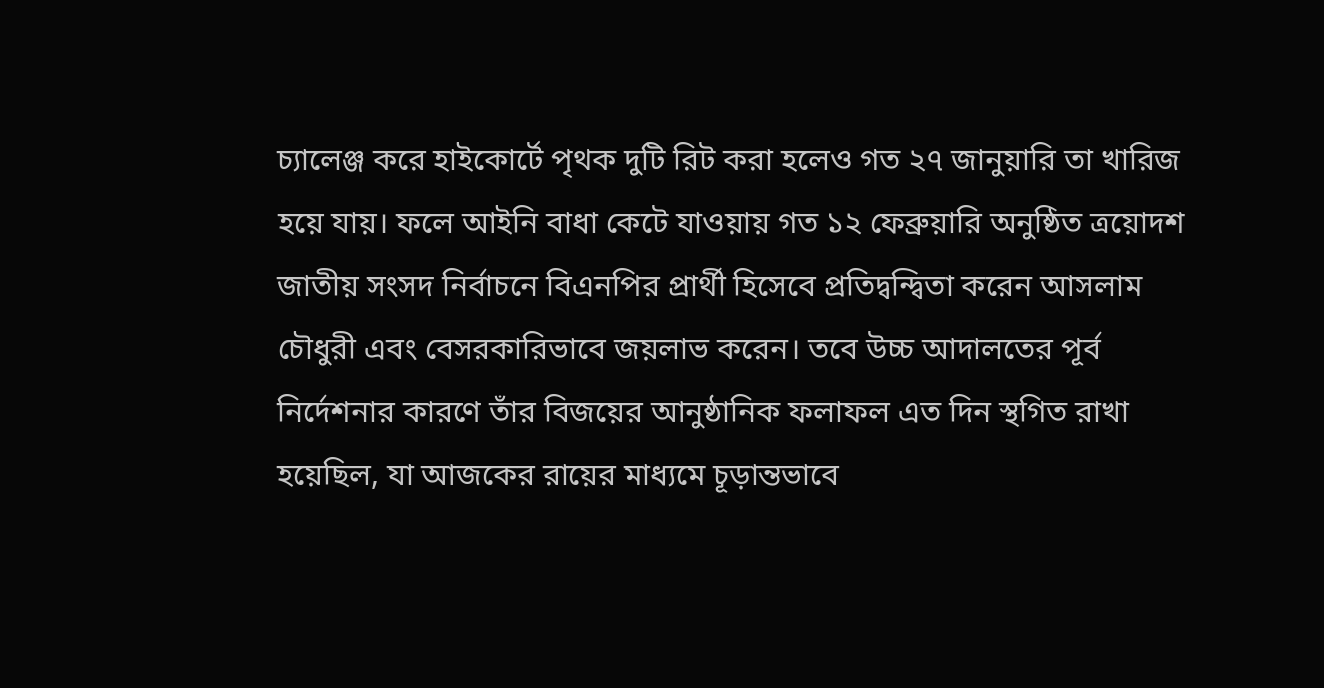চ্যালেঞ্জ করে হাইকোর্টে পৃথক দুটি রিট করা হলেও গত ২৭ জানুয়ারি তা খারিজ হয়ে যায়। ফলে আইনি বাধা কেটে যাওয়ায় গত ১২ ফেব্রুয়ারি অনুষ্ঠিত ত্রয়োদশ জাতীয় সংসদ নির্বাচনে বিএনপির প্রার্থী হিসেবে প্রতিদ্বন্দ্বিতা করেন আসলাম চৌধুরী এবং বেসরকারিভাবে জয়লাভ করেন। তবে উচ্চ আদালতের পূর্ব নির্দেশনার কারণে তাঁর বিজয়ের আনুষ্ঠানিক ফলাফল এত দিন স্থগিত রাখা হয়েছিল, যা আজকের রায়ের মাধ্যমে চূড়ান্তভাবে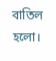বাতিল হলো।